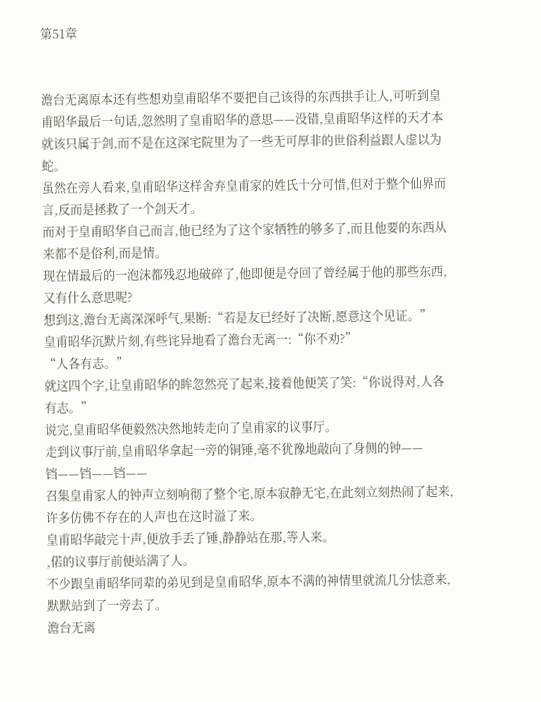第51章


澹台无离原本还有些想劝皇甫昭华不要把自己该得的东西拱手让人,可听到皇甫昭华最后一句话,忽然明了皇甫昭华的意思——没错,皇甫昭华这样的天才本就该只属于剑,而不是在这深宅院里为了一些无可厚非的世俗利益跟人虚以为蛇。
虽然在旁人看来,皇甫昭华这样舍弃皇甫家的姓氏十分可惜,但对于整个仙界而言,反而是拯救了一个剑天才。
而对于皇甫昭华自己而言,他已经为了这个家牺牲的够多了,而且他要的东西从来都不是俗利,而是情。
现在情最后的一泡沫都残忍地破碎了,他即便是夺回了曾经属于他的那些东西,又有什么意思呢?
想到这,澹台无离深深呼气,果断:“若是友已经好了决断,愿意这个见证。”
皇甫昭华沉默片刻,有些诧异地看了澹台无离一:“你不劝?”
“人各有志。”
就这四个字,让皇甫昭华的眸忽然亮了起来,接着他便笑了笑:“你说得对,人各有志。”
说完,皇甫昭华便毅然决然地转走向了皇甫家的议事厅。
走到议事厅前,皇甫昭华拿起一旁的铜锤,毫不犹豫地敲向了身侧的钟——
铛——铛——铛——
召集皇甫家人的钟声立刻响彻了整个宅,原本寂静无宅,在此刻立刻热闹了起来,许多仿佛不存在的人声也在这时溢了来。
皇甫昭华敲完十声,便放手丢了锤,静静站在那,等人来。
,偌的议事厅前便站满了人。
不少跟皇甫昭华同辈的弟见到是皇甫昭华,原本不满的神情里就流几分怯意来,默默站到了一旁去了。
澹台无离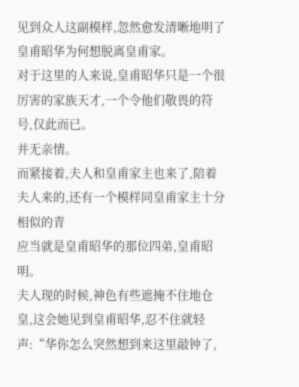见到众人这副模样,忽然愈发清晰地明了皇甫昭华为何想脱离皇甫家。
对于这里的人来说,皇甫昭华只是一个很厉害的家族天才,一个令他们敬畏的符号,仅此而已。
并无亲情。
而紧接着,夫人和皇甫家主也来了,陪着夫人来的,还有一个模样同皇甫家主十分相似的青
应当就是皇甫昭华的那位四弟,皇甫昭明。
夫人现的时候,神色有些遮掩不住地仓皇,这会她见到皇甫昭华,忍不住就轻声:“华你怎么突然想到来这里敲钟了,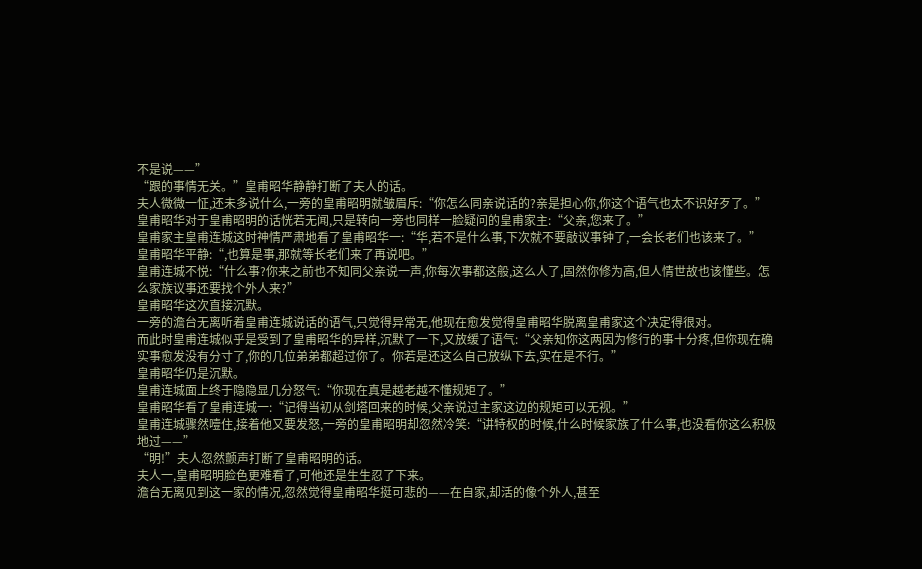不是说——”
“跟的事情无关。”皇甫昭华静静打断了夫人的话。
夫人微微一怔,还未多说什么,一旁的皇甫昭明就皱眉斥:“你怎么同亲说话的?亲是担心你,你这个语气也太不识好歹了。”
皇甫昭华对于皇甫昭明的话恍若无闻,只是转向一旁也同样一脸疑问的皇甫家主:“父亲,您来了。”
皇甫家主皇甫连城这时神情严肃地看了皇甫昭华一:“华,若不是什么事,下次就不要敲议事钟了,一会长老们也该来了。”
皇甫昭华平静:“,也算是事,那就等长老们来了再说吧。”
皇甫连城不悦:“什么事?你来之前也不知同父亲说一声,你每次事都这般,这么人了,固然你修为高,但人情世故也该懂些。怎么家族议事还要找个外人来?”
皇甫昭华这次直接沉默。
一旁的澹台无离听着皇甫连城说话的语气,只觉得异常无,他现在愈发觉得皇甫昭华脱离皇甫家这个决定得很对。
而此时皇甫连城似乎是受到了皇甫昭华的异样,沉默了一下,又放缓了语气:“父亲知你这两因为修行的事十分疼,但你现在确实事愈发没有分寸了,你的几位弟弟都超过你了。你若是还这么自己放纵下去,实在是不行。”
皇甫昭华仍是沉默。
皇甫连城面上终于隐隐显几分怒气:“你现在真是越老越不懂规矩了。”
皇甫昭华看了皇甫连城一:“记得当初从剑塔回来的时候,父亲说过主家这边的规矩可以无视。”
皇甫连城骤然噎住,接着他又要发怒,一旁的皇甫昭明却忽然冷笑:“讲特权的时候,什么时候家族了什么事,也没看你这么积极地过——”
“明!”夫人忽然颤声打断了皇甫昭明的话。
夫人一,皇甫昭明脸色更难看了,可他还是生生忍了下来。
澹台无离见到这一家的情况,忽然觉得皇甫昭华挺可悲的——在自家,却活的像个外人,甚至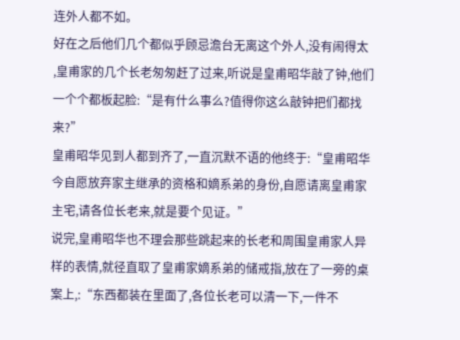连外人都不如。
好在之后他们几个都似乎顾忌澹台无离这个外人,没有闹得太
,皇甫家的几个长老匆匆赶了过来,听说是皇甫昭华敲了钟,他们一个个都板起脸:“是有什么事么?值得你这么敲钟把们都找来?”
皇甫昭华见到人都到齐了,一直沉默不语的他终于:“皇甫昭华今自愿放弃家主继承的资格和嫡系弟的身份,自愿请离皇甫家主宅,请各位长老来,就是要个见证。”
说完,皇甫昭华也不理会那些跳起来的长老和周围皇甫家人异样的表情,就径直取了皇甫家嫡系弟的储戒指,放在了一旁的桌案上,:“东西都装在里面了,各位长老可以清一下,一件不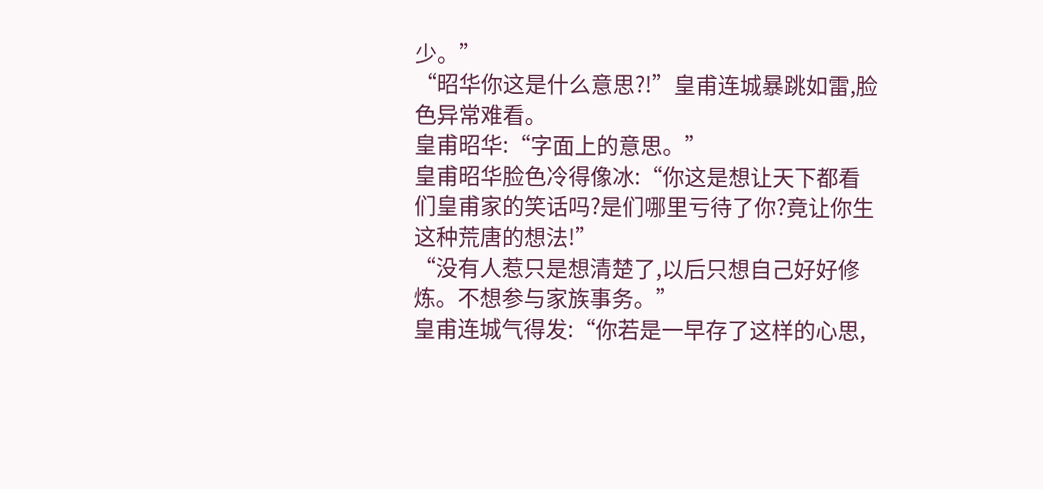少。”
“昭华你这是什么意思?!”皇甫连城暴跳如雷,脸色异常难看。
皇甫昭华:“字面上的意思。”
皇甫昭华脸色冷得像冰:“你这是想让天下都看们皇甫家的笑话吗?是们哪里亏待了你?竟让你生这种荒唐的想法!”
“没有人惹只是想清楚了,以后只想自己好好修炼。不想参与家族事务。”
皇甫连城气得发:“你若是一早存了这样的心思,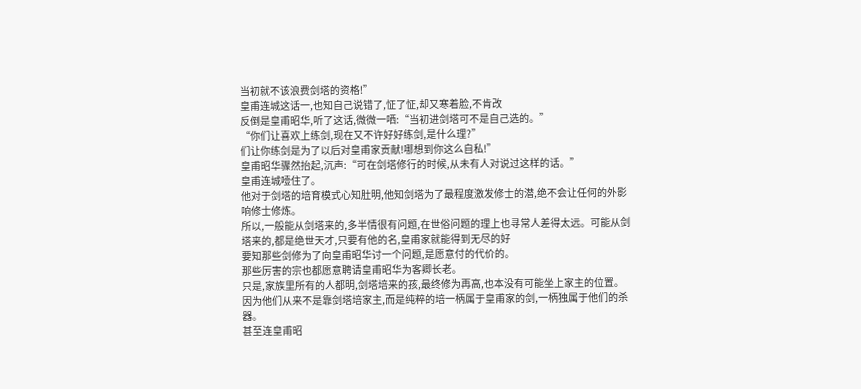当初就不该浪费剑塔的资格!”
皇甫连城这话一,也知自己说错了,怔了怔,却又寒着脸,不肯改
反倒是皇甫昭华,听了这话,微微一哂:“当初进剑塔可不是自己选的。”
“你们让喜欢上练剑,现在又不许好好练剑,是什么理?”
们让你练剑是为了以后对皇甫家贡献!哪想到你这么自私!”
皇甫昭华骤然抬起,沉声:“可在剑塔修行的时候,从未有人对说过这样的话。”
皇甫连城噎住了。
他对于剑塔的培育模式心知肚明,他知剑塔为了最程度激发修士的潜,绝不会让任何的外影响修士修炼。
所以,一般能从剑塔来的,多半情很有问题,在世俗问题的理上也寻常人差得太远。可能从剑塔来的,都是绝世天才,只要有他的名,皇甫家就能得到无尽的好
要知那些剑修为了向皇甫昭华讨一个问题,是愿意付的代价的。
那些厉害的宗也都愿意聘请皇甫昭华为客卿长老。
只是,家族里所有的人都明,剑塔培来的孩,最终修为再高,也本没有可能坐上家主的位置。
因为他们从来不是靠剑塔培家主,而是纯粹的培一柄属于皇甫家的剑,一柄独属于他们的杀器。
甚至连皇甫昭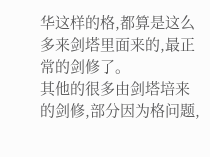华这样的格,都算是这么多来剑塔里面来的,最正常的剑修了。
其他的很多由剑塔培来的剑修,部分因为格问题,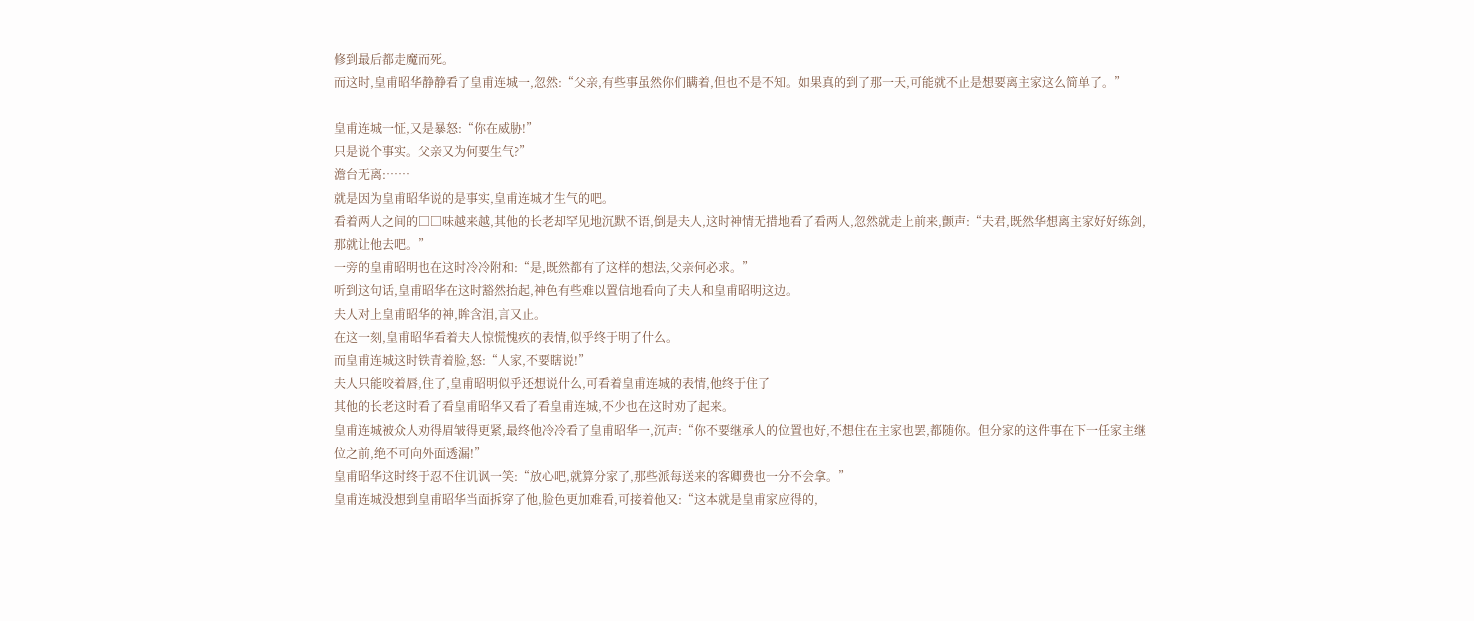修到最后都走魔而死。
而这时,皇甫昭华静静看了皇甫连城一,忽然:“父亲,有些事虽然你们瞒着,但也不是不知。如果真的到了那一天,可能就不止是想要离主家这么简单了。”

皇甫连城一怔,又是暴怒:“你在威胁!”
只是说个事实。父亲又为何要生气?”
澹台无离:……
就是因为皇甫昭华说的是事实,皇甫连城才生气的吧。
看着两人之间的□□味越来越,其他的长老却罕见地沉默不语,倒是夫人,这时神情无措地看了看两人,忽然就走上前来,颤声:“夫君,既然华想离主家好好练剑,那就让他去吧。”
一旁的皇甫昭明也在这时冷冷附和:“是,既然都有了这样的想法,父亲何必求。”
听到这句话,皇甫昭华在这时豁然抬起,神色有些难以置信地看向了夫人和皇甫昭明这边。
夫人对上皇甫昭华的神,眸含泪,言又止。
在这一刻,皇甫昭华看着夫人惊慌愧疚的表情,似乎终于明了什么。
而皇甫连城这时铁青着脸,怒:“人家,不要瞎说!”
夫人只能咬着唇,住了,皇甫昭明似乎还想说什么,可看着皇甫连城的表情,他终于住了
其他的长老这时看了看皇甫昭华又看了看皇甫连城,不少也在这时劝了起来。
皇甫连城被众人劝得眉皱得更紧,最终他冷冷看了皇甫昭华一,沉声:“你不要继承人的位置也好,不想住在主家也罢,都随你。但分家的这件事在下一任家主继位之前,绝不可向外面透漏!”
皇甫昭华这时终于忍不住讥讽一笑:“放心吧,就算分家了,那些派每送来的客卿费也一分不会拿。”
皇甫连城没想到皇甫昭华当面拆穿了他,脸色更加难看,可接着他又:“这本就是皇甫家应得的,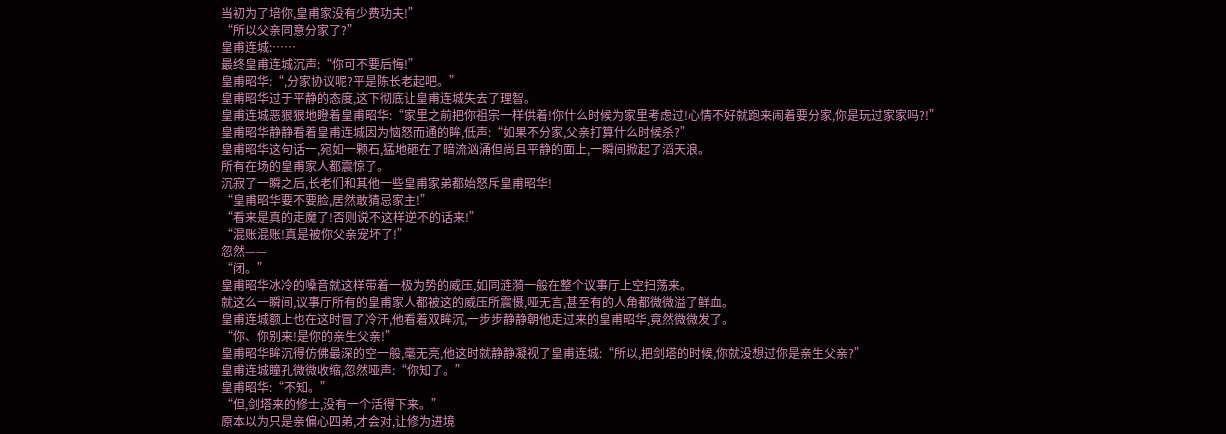当初为了培你,皇甫家没有少费功夫!”
“所以父亲同意分家了?”
皇甫连城:……
最终皇甫连城沉声:“你可不要后悔!”
皇甫昭华:“,分家协议呢?平是陈长老起吧。”
皇甫昭华过于平静的态度,这下彻底让皇甫连城失去了理智。
皇甫连城恶狠狠地瞪着皇甫昭华:“家里之前把你祖宗一样供着!你什么时候为家里考虑过!心情不好就跑来闹着要分家,你是玩过家家吗?!”
皇甫昭华静静看着皇甫连城因为恼怒而通的眸,低声:“如果不分家,父亲打算什么时候杀?”
皇甫昭华这句话一,宛如一颗石,猛地砸在了暗流汹涌但尚且平静的面上,一瞬间掀起了滔天浪。
所有在场的皇甫家人都震惊了。
沉寂了一瞬之后,长老们和其他一些皇甫家弟都始怒斥皇甫昭华!
“皇甫昭华要不要脸,居然敢猜忌家主!”
“看来是真的走魔了!否则说不这样逆不的话来!”
“混账混账!真是被你父亲宠坏了!”
忽然——
“闭。”
皇甫昭华冰冷的嗓音就这样带着一极为势的威压,如同涟漪一般在整个议事厅上空扫荡来。
就这么一瞬间,议事厅所有的皇甫家人都被这的威压所震慑,哑无言,甚至有的人角都微微溢了鲜血。
皇甫连城额上也在这时冒了冷汗,他看着双眸沉,一步步静静朝他走过来的皇甫昭华,竟然微微发了。
“你、你别来!是你的亲生父亲!”
皇甫昭华眸沉得仿佛最深的空一般,毫无亮,他这时就静静凝视了皇甫连城:“所以,把剑塔的时候,你就没想过你是亲生父亲?”
皇甫连城瞳孔微微收缩,忽然哑声:“你知了。”
皇甫昭华:“不知。”
“但,剑塔来的修士,没有一个活得下来。”
原本以为只是亲偏心四弟,才会对,让修为进境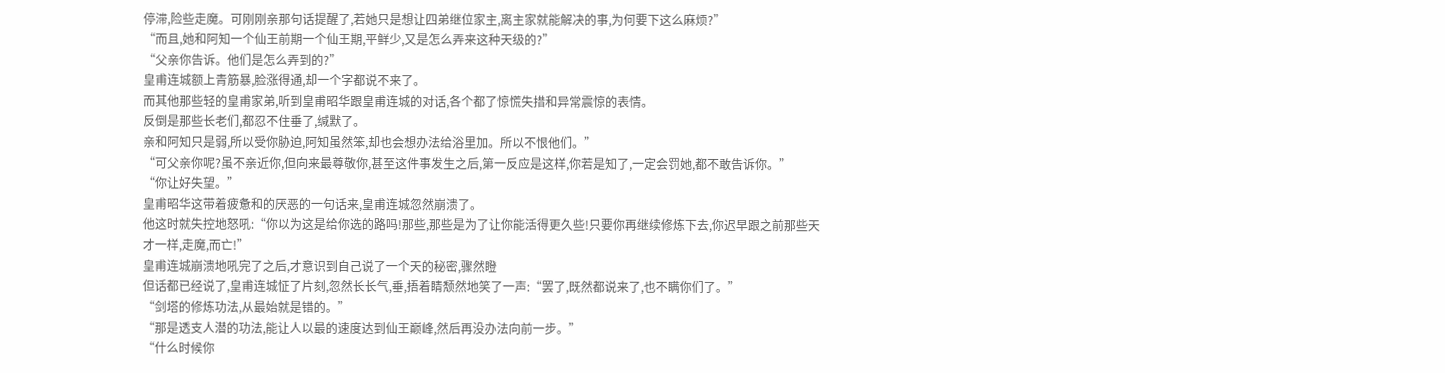停滞,险些走魔。可刚刚亲那句话提醒了,若她只是想让四弟继位家主,离主家就能解决的事,为何要下这么麻烦?”
“而且,她和阿知一个仙王前期一个仙王期,平鲜少,又是怎么弄来这种天级的?”
“父亲你告诉。他们是怎么弄到的?”
皇甫连城额上青筋暴,脸涨得通,却一个字都说不来了。
而其他那些轻的皇甫家弟,听到皇甫昭华跟皇甫连城的对话,各个都了惊慌失措和异常震惊的表情。
反倒是那些长老们,都忍不住垂了,缄默了。
亲和阿知只是弱,所以受你胁迫,阿知虽然笨,却也会想办法给浴里加。所以不恨他们。”
“可父亲你呢?虽不亲近你,但向来最尊敬你,甚至这件事发生之后,第一反应是这样,你若是知了,一定会罚她,都不敢告诉你。”
“你让好失望。”
皇甫昭华这带着疲惫和的厌恶的一句话来,皇甫连城忽然崩溃了。
他这时就失控地怒吼:“你以为这是给你选的路吗!那些,那些是为了让你能活得更久些!只要你再继续修炼下去,你迟早跟之前那些天才一样,走魔,而亡!”
皇甫连城崩溃地吼完了之后,才意识到自己说了一个天的秘密,骤然瞪
但话都已经说了,皇甫连城怔了片刻,忽然长长气,垂,捂着睛颓然地笑了一声:“罢了,既然都说来了,也不瞒你们了。”
“剑塔的修炼功法,从最始就是错的。”
“那是透支人潜的功法,能让人以最的速度达到仙王巅峰,然后再没办法向前一步。”
“什么时候你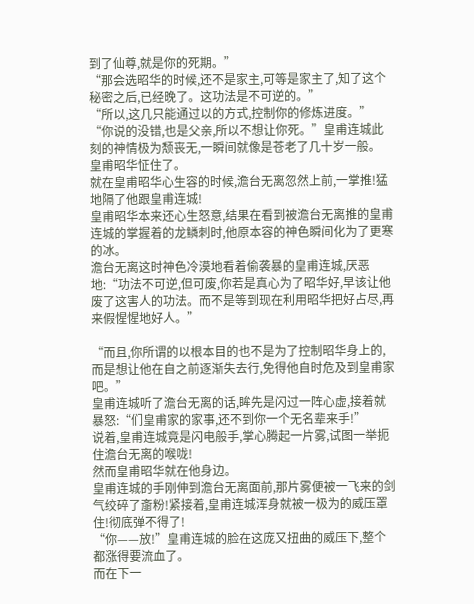到了仙尊,就是你的死期。”
“那会选昭华的时候,还不是家主,可等是家主了,知了这个秘密之后,已经晚了。这功法是不可逆的。”
“所以,这几只能通过以的方式,控制你的修炼进度。”
“你说的没错,也是父亲,所以不想让你死。”皇甫连城此刻的神情极为颓丧无,一瞬间就像是苍老了几十岁一般。
皇甫昭华怔住了。
就在皇甫昭华心生容的时候,澹台无离忽然上前,一掌推!猛地隔了他跟皇甫连城!
皇甫昭华本来还心生怒意,结果在看到被澹台无离推的皇甫连城的掌握着的龙鳞刺时,他原本容的神色瞬间化为了更寒的冰。
澹台无离这时神色冷漠地看着偷袭暴的皇甫连城,厌恶地:“功法不可逆,但可废,你若是真心为了昭华好,早该让他废了这害人的功法。而不是等到现在利用昭华把好占尽,再来假惺惺地好人。”

“而且,你所谓的以根本目的也不是为了控制昭华身上的,而是想让他在自之前逐渐失去行,免得他自时危及到皇甫家吧。”
皇甫连城听了澹台无离的话,眸先是闪过一阵心虚,接着就暴怒:“们皇甫家的家事,还不到你一个无名辈来手!”
说着,皇甫连城竟是闪电般手,掌心腾起一片雾,试图一举扼住澹台无离的喉咙!
然而皇甫昭华就在他身边。
皇甫连城的手刚伸到澹台无离面前,那片雾便被一飞来的剑气绞碎了齑粉!紧接着,皇甫连城浑身就被一极为的威压罩住!彻底弹不得了!
“你——放!”皇甫连城的脸在这庞又扭曲的威压下,整个都涨得要流血了。
而在下一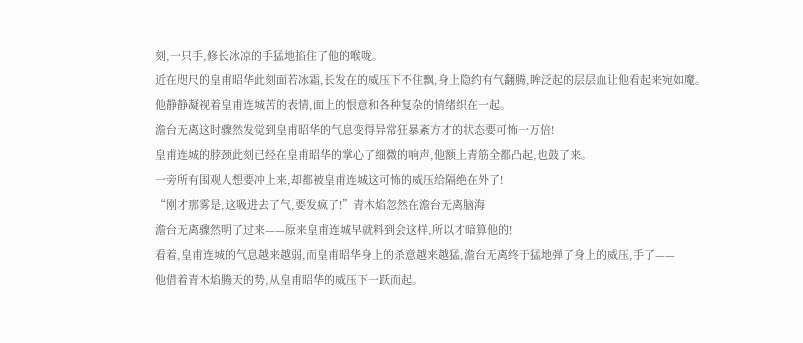刻,一只手,修长冰凉的手猛地掐住了他的喉咙。
近在咫尺的皇甫昭华此刻面若冰霜,长发在的威压下不住飘,身上隐约有气翻腾,眸泛起的层层血让他看起来宛如魔。
他静静凝视着皇甫连城苦的表情,面上的恨意和各种复杂的情绪织在一起。
澹台无离这时骤然发觉到皇甫昭华的气息变得异常狂暴紊方才的状态要可怖一万倍!
皇甫连城的脖颈此刻已经在皇甫昭华的掌心了细微的响声,他额上青筋全都凸起,也鼓了来。
一旁所有围观人想要冲上来,却都被皇甫连城这可怖的威压给隔绝在外了!
“刚才那雾是,这吸进去了气,要发疯了!”青木焰忽然在澹台无离脑海
澹台无离骤然明了过来——原来皇甫连城早就料到会这样,所以才暗算他的!
看着,皇甫连城的气息越来越弱,而皇甫昭华身上的杀意越来越猛,澹台无离终于猛地弹了身上的威压,手了——
他借着青木焰腾天的势,从皇甫昭华的威压下一跃而起。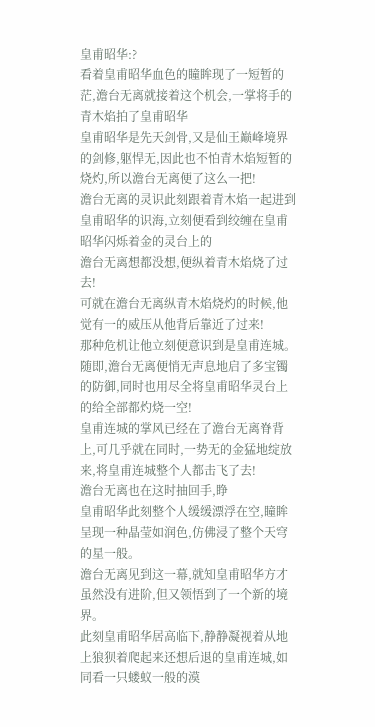皇甫昭华:?
看着皇甫昭华血色的瞳眸现了一短暂的茫,澹台无离就接着这个机会,一掌将手的青木焰拍了皇甫昭华
皇甫昭华是先天剑骨,又是仙王巅峰境界的剑修,躯悍无,因此也不怕青木焰短暂的烧灼,所以澹台无离便了这么一把!
澹台无离的灵识此刻跟着青木焰一起进到皇甫昭华的识海,立刻便看到绞缠在皇甫昭华闪烁着金的灵台上的
澹台无离想都没想,便纵着青木焰烧了过去!
可就在澹台无离纵青木焰烧灼的时候,他觉有一的威压从他背后靠近了过来!
那种危机让他立刻便意识到是皇甫连城。
随即,澹台无离便悄无声息地启了多宝镯的防御,同时也用尽全将皇甫昭华灵台上的给全部都灼烧一空!
皇甫连城的掌风已经在了澹台无离脊背上,可几乎就在同时,一势无的金猛地绽放来,将皇甫连城整个人都击飞了去!
澹台无离也在这时抽回手,睁
皇甫昭华此刻整个人缓缓漂浮在空,瞳眸呈现一种晶莹如润色,仿佛浸了整个天穹的星一般。
澹台无离见到这一幕,就知皇甫昭华方才虽然没有进阶,但又领悟到了一个新的境界。
此刻皇甫昭华居高临下,静静凝视着从地上狼狈着爬起来还想后退的皇甫连城,如同看一只蝼蚁一般的漠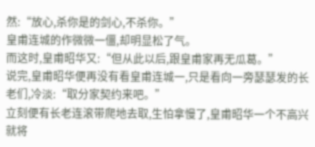然:“放心,杀你是的剑心,不杀你。”
皇甫连城的作微微一僵,却明显松了气。
而这时,皇甫昭华又:“但从此以后,跟皇甫家再无瓜葛。”
说完,皇甫昭华便再没有看皇甫连城一,只是看向一旁瑟瑟发的长老们,冷淡:“取分家契约来吧。”
立刻便有长老连滚带爬地去取,生怕拿慢了,皇甫昭华一个不高兴就将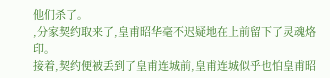他们杀了。
,分家契约取来了,皇甫昭华毫不迟疑地在上前留下了灵魂烙印。
接着,契约便被丢到了皇甫连城前,皇甫连城似乎也怕皇甫昭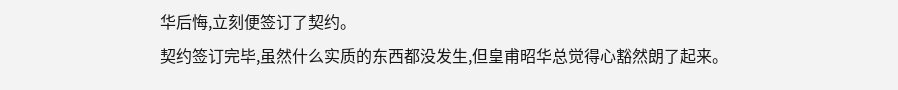华后悔,立刻便签订了契约。
契约签订完毕,虽然什么实质的东西都没发生,但皇甫昭华总觉得心豁然朗了起来。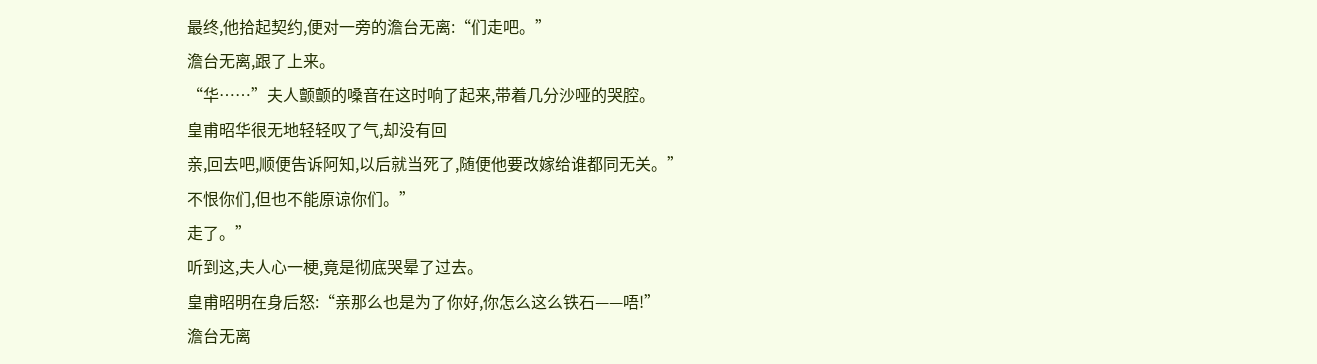最终,他拾起契约,便对一旁的澹台无离:“们走吧。”
澹台无离,跟了上来。
“华……”夫人颤颤的嗓音在这时响了起来,带着几分沙哑的哭腔。
皇甫昭华很无地轻轻叹了气,却没有回
亲,回去吧,顺便告诉阿知,以后就当死了,随便他要改嫁给谁都同无关。”
不恨你们,但也不能原谅你们。”
走了。”
听到这,夫人心一梗,竟是彻底哭晕了过去。
皇甫昭明在身后怒:“亲那么也是为了你好,你怎么这么铁石——唔!”
澹台无离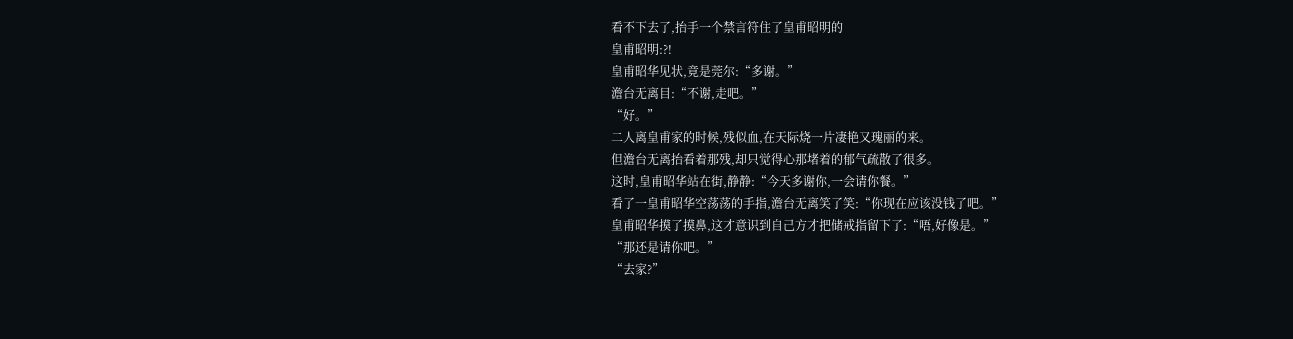看不下去了,抬手一个禁言符住了皇甫昭明的
皇甫昭明:?!
皇甫昭华见状,竟是莞尔:“多谢。”
澹台无离目:“不谢,走吧。”
“好。”
二人离皇甫家的时候,残似血,在天际烧一片凄艳又瑰丽的来。
但澹台无离抬看着那残,却只觉得心那堵着的郁气疏散了很多。
这时,皇甫昭华站在街,静静:“今天多谢你,一会请你餐。”
看了一皇甫昭华空荡荡的手指,澹台无离笑了笑:“你现在应该没钱了吧。”
皇甫昭华摸了摸鼻,这才意识到自己方才把储戒指留下了:“唔,好像是。”
“那还是请你吧。”
“去家?”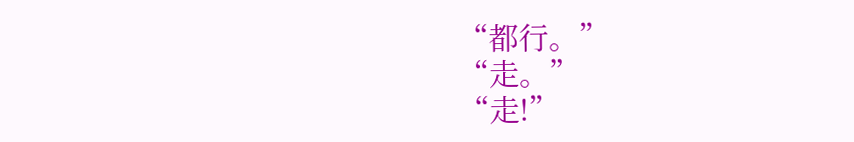“都行。”
“走。”
“走!”